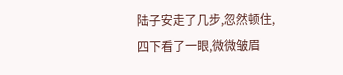陆子安走了几步,忽然顿住,四下看了一眼,微微皱眉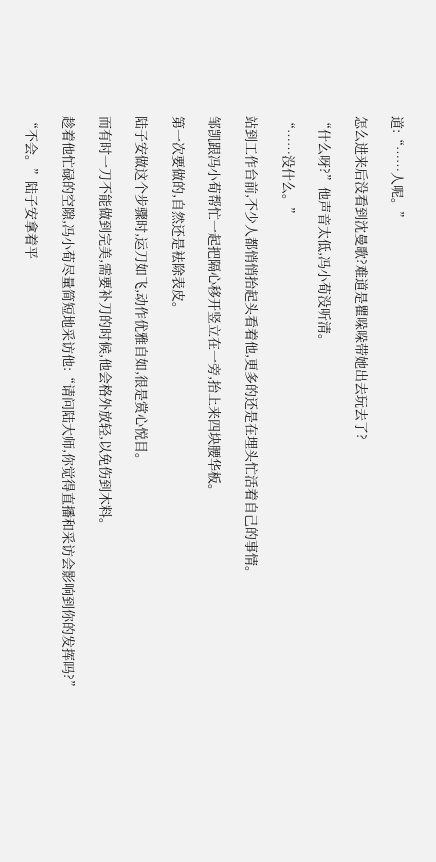道:“……人呢。”

怎么进来后没看到沈曼歌?难道是瞿哚哚带她出去玩去了?

“什么呀?”他声音太低,冯小荀没听清。

“……没什么。”

站到工作台前,不少人都悄悄抬起头看着他,更多的还是在埋头忙活着自己的事情。

邹凯跟冯小荀帮忙一起把隔心移开竖立在一旁,抬上来四块腰华板。

第一次要做的,自然还是袪除表皮。

陆子安做这个步骤时,运刀如飞,动作优雅自如,很是赏心悦目。

而有时一刀不能做到完美,需要补刀的时候,他会格外放轻,以免伤到木料。

趁着他忙碌的空隙,冯小荀尽量简短地采访他:“请问陆大师,你觉得直播和采访会影响到你的发挥吗?”

“不会。”陆子安拿着平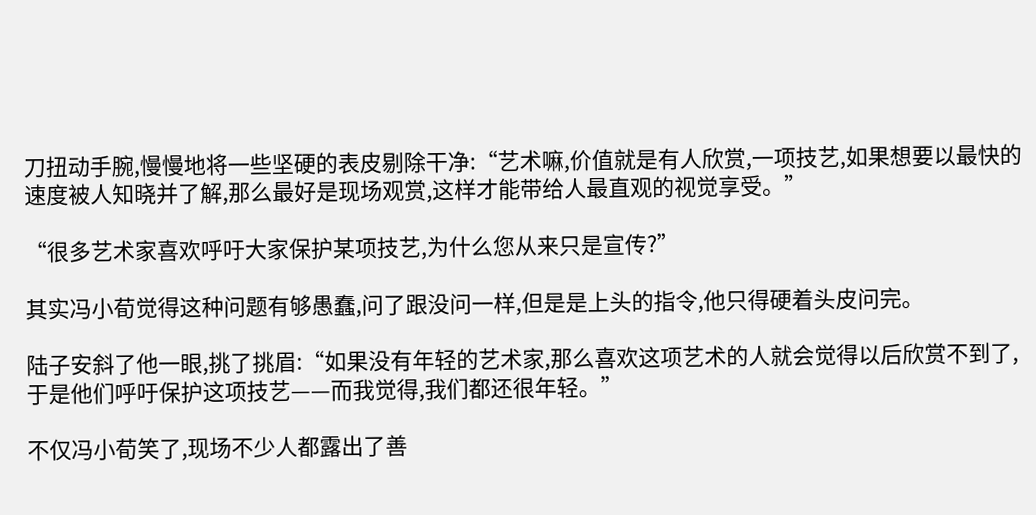刀扭动手腕,慢慢地将一些坚硬的表皮剔除干净:“艺术嘛,价值就是有人欣赏,一项技艺,如果想要以最快的速度被人知晓并了解,那么最好是现场观赏,这样才能带给人最直观的视觉享受。”

“很多艺术家喜欢呼吁大家保护某项技艺,为什么您从来只是宣传?”

其实冯小荀觉得这种问题有够愚蠢,问了跟没问一样,但是是上头的指令,他只得硬着头皮问完。

陆子安斜了他一眼,挑了挑眉:“如果没有年轻的艺术家,那么喜欢这项艺术的人就会觉得以后欣赏不到了,于是他们呼吁保护这项技艺——而我觉得,我们都还很年轻。”

不仅冯小荀笑了,现场不少人都露出了善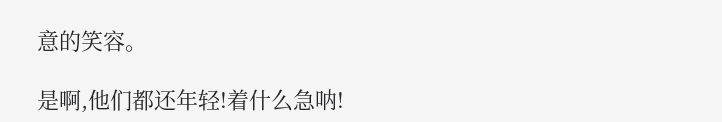意的笑容。

是啊,他们都还年轻!着什么急呐!